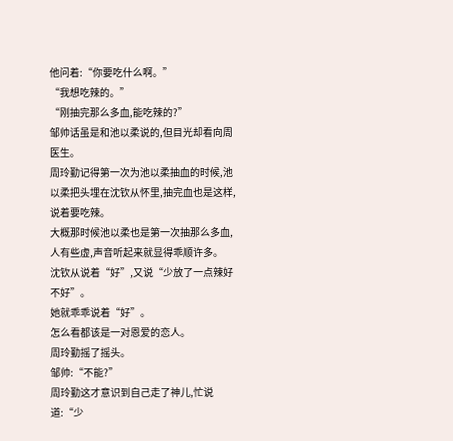他问着:“你要吃什么啊。”
“我想吃辣的。”
“刚抽完那么多血,能吃辣的?”
邹帅话虽是和池以柔说的,但目光却看向周医生。
周玲勤记得第一次为池以柔抽血的时候,池以柔把头埋在沈钦从怀里,抽完血也是这样,说着要吃辣。
大概那时候池以柔也是第一次抽那么多血,人有些虚,声音听起来就显得乖顺许多。
沈钦从说着“好”,又说“少放了一点辣好不好”。
她就乖乖说着“好”。
怎么看都该是一对恩爱的恋人。
周玲勤摇了摇头。
邹帅:“不能?”
周玲勤这才意识到自己走了神儿,忙说道:“少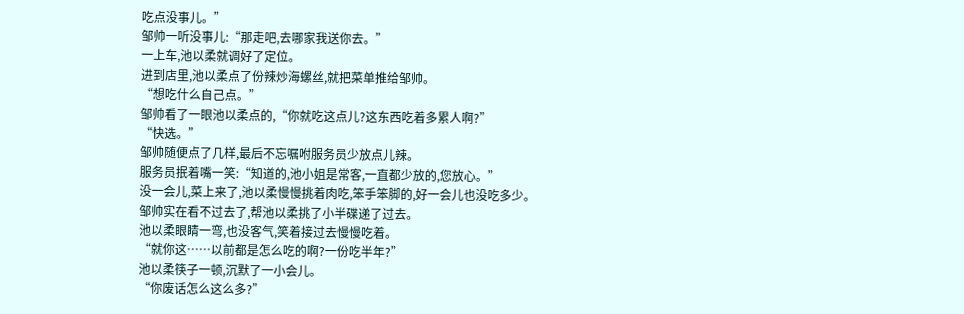吃点没事儿。”
邹帅一听没事儿:“那走吧,去哪家我送你去。”
一上车,池以柔就调好了定位。
进到店里,池以柔点了份辣炒海螺丝,就把菜单推给邹帅。
“想吃什么自己点。”
邹帅看了一眼池以柔点的,“你就吃这点儿?这东西吃着多累人啊?”
“快选。”
邹帅随便点了几样,最后不忘嘱咐服务员少放点儿辣。
服务员抿着嘴一笑:“知道的,池小姐是常客,一直都少放的,您放心。”
没一会儿,菜上来了,池以柔慢慢挑着肉吃,笨手笨脚的,好一会儿也没吃多少。
邹帅实在看不过去了,帮池以柔挑了小半碟递了过去。
池以柔眼睛一弯,也没客气,笑着接过去慢慢吃着。
“就你这……以前都是怎么吃的啊?一份吃半年?”
池以柔筷子一顿,沉默了一小会儿。
“你废话怎么这么多?”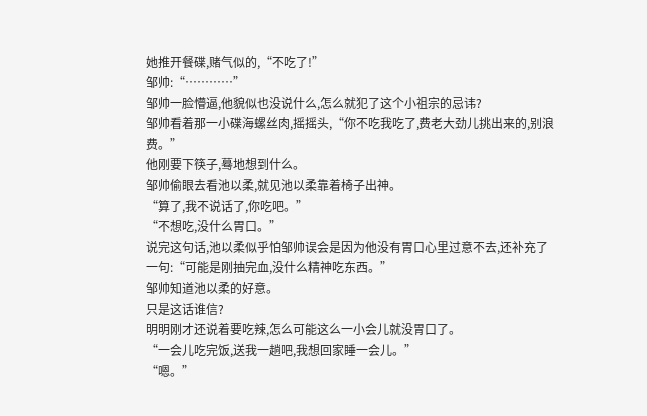她推开餐碟,赌气似的,“不吃了!”
邹帅:“…………”
邹帅一脸懵逼,他貌似也没说什么,怎么就犯了这个小祖宗的忌讳?
邹帅看着那一小碟海螺丝肉,摇摇头,“你不吃我吃了,费老大劲儿挑出来的,别浪费。”
他刚要下筷子,蓦地想到什么。
邹帅偷眼去看池以柔,就见池以柔靠着椅子出神。
“算了,我不说话了,你吃吧。”
“不想吃,没什么胃口。”
说完这句话,池以柔似乎怕邹帅误会是因为他没有胃口心里过意不去,还补充了一句:“可能是刚抽完血,没什么精神吃东西。”
邹帅知道池以柔的好意。
只是这话谁信?
明明刚才还说着要吃辣,怎么可能这么一小会儿就没胃口了。
“一会儿吃完饭,送我一趟吧,我想回家睡一会儿。”
“嗯。”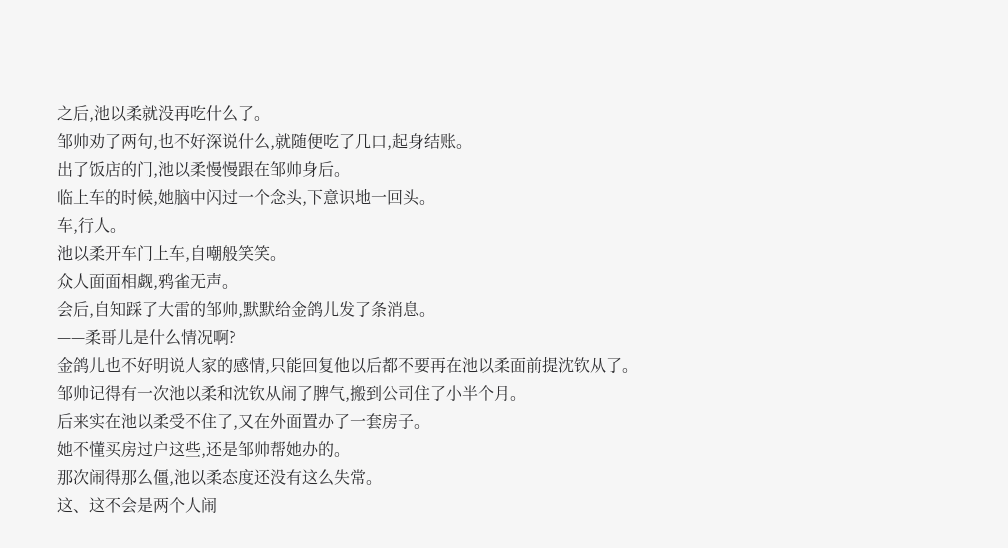之后,池以柔就没再吃什么了。
邹帅劝了两句,也不好深说什么,就随便吃了几口,起身结账。
出了饭店的门,池以柔慢慢跟在邹帅身后。
临上车的时候,她脑中闪过一个念头,下意识地一回头。
车,行人。
池以柔开车门上车,自嘲般笑笑。
众人面面相觑,鸦雀无声。
会后,自知踩了大雷的邹帅,默默给金鸽儿发了条消息。
——柔哥儿是什么情况啊?
金鸽儿也不好明说人家的感情,只能回复他以后都不要再在池以柔面前提沈钦从了。
邹帅记得有一次池以柔和沈钦从闹了脾气,搬到公司住了小半个月。
后来实在池以柔受不住了,又在外面置办了一套房子。
她不懂买房过户这些,还是邹帅帮她办的。
那次闹得那么僵,池以柔态度还没有这么失常。
这、这不会是两个人闹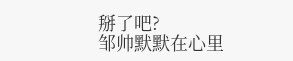掰了吧?
邹帅默默在心里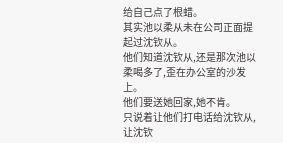给自己点了根蜡。
其实池以柔从未在公司正面提起过沈钦从。
他们知道沈钦从,还是那次池以柔喝多了,歪在办公室的沙发上。
他们要送她回家,她不肯。
只说着让他们打电话给沈钦从,让沈钦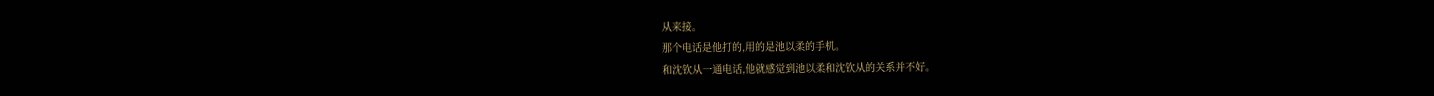从来接。
那个电话是他打的,用的是池以柔的手机。
和沈钦从一通电话,他就感觉到池以柔和沈钦从的关系并不好。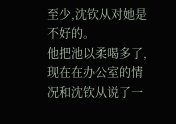至少,沈钦从对她是不好的。
他把池以柔喝多了,现在在办公室的情况和沈钦从说了一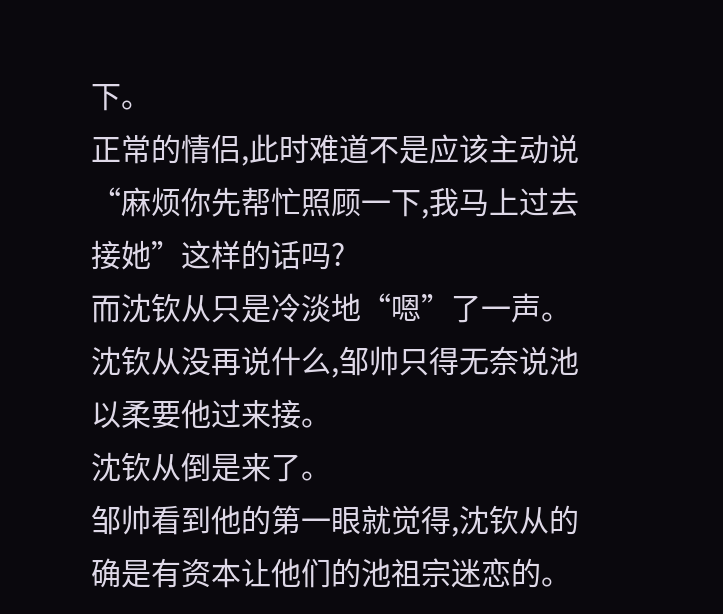下。
正常的情侣,此时难道不是应该主动说“麻烦你先帮忙照顾一下,我马上过去接她”这样的话吗?
而沈钦从只是冷淡地“嗯”了一声。
沈钦从没再说什么,邹帅只得无奈说池以柔要他过来接。
沈钦从倒是来了。
邹帅看到他的第一眼就觉得,沈钦从的确是有资本让他们的池祖宗迷恋的。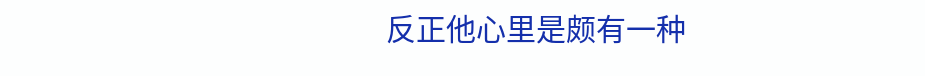反正他心里是颇有一种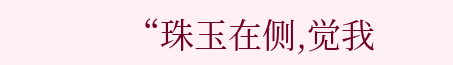“珠玉在侧,觉我